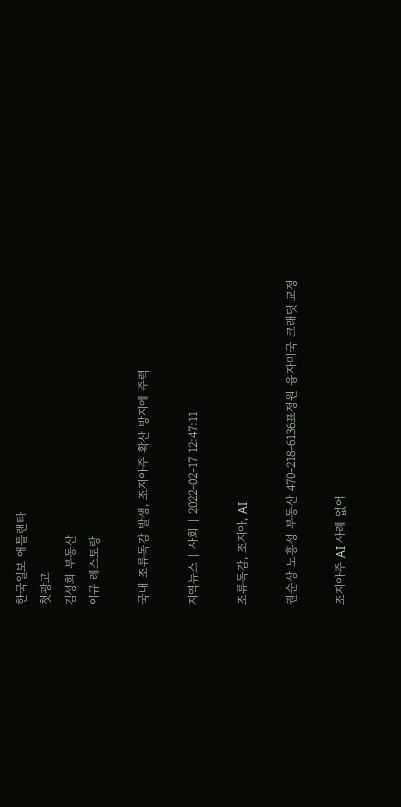한국일보 애틀랜타
첫광고
김성희 부동산
이규 레스토랑

국내 조류독감 발생, 조지아주 확산 방지에 주력

지역뉴스 | 사회 | 2022-02-17 12:47:11

조류독감, 조지아, AI

권순상 노흥성 부동산 470-218-6136표정원 융자미국 크래딧 교정

조지아주 AI 사례 없어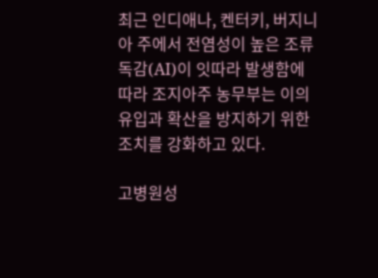최근 인디애나, 켄터키, 버지니아 주에서 전염성이 높은 조류독감(AI)이 잇따라 발생함에 따라 조지아주 농무부는 이의 유입과 확산을 방지하기 위한 조치를 강화하고 있다.

고병원성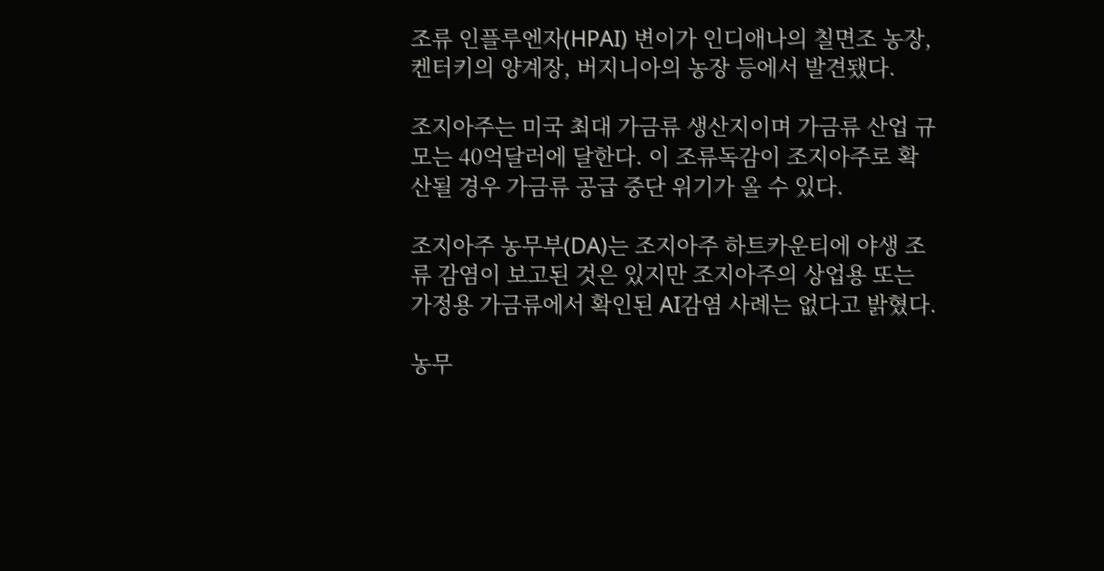조류 인플루엔자(HPAI) 변이가 인디애나의 칠면조 농장, 켄터키의 양계장, 버지니아의 농장 등에서 발견됐다.

조지아주는 미국 최대 가금류 생산지이며 가금류 산업 규모는 40억달러에 달한다. 이 조류독감이 조지아주로 확산될 경우 가금류 공급 중단 위기가 올 수 있다.

조지아주 농무부(DA)는 조지아주 하트카운티에 야생 조류 감염이 보고된 것은 있지만 조지아주의 상업용 또는 가정용 가금류에서 확인된 AI감염 사례는 없다고 밝혔다.

농무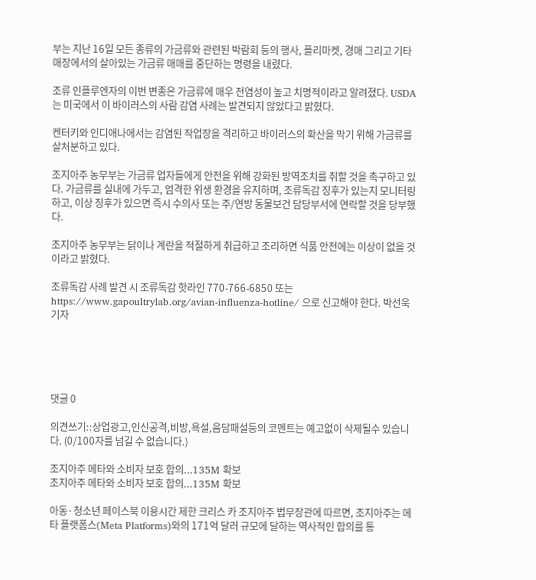부는 지난 16일 모든 종류의 가금류와 관련된 박람회 등의 행사, 플리마켓, 경매 그리고 기타 매장에서의 살아있는 가금류 매매를 중단하는 명령을 내렸다.

조류 인플루엔자의 이번 변종은 가금류에 매우 전염성이 높고 치명적이라고 알려졌다. USDA는 미국에서 이 바이러스의 사람 감염 사례는 발견되지 않았다고 밝혔다.

켄터키와 인디애나에서는 감염된 작업장을 격리하고 바이러스의 확산을 막기 위해 가금류를 살처분하고 있다.

조지아주 농무부는 가금류 업자들에게 안전을 위해 강화된 방역조치를 취할 것을 촉구하고 있다. 가금류를 실내에 가두고, 엄격한 위생 환경을 유지하며, 조류독감 징후가 있는지 모니터링 하고, 이상 징후가 있으면 즉시 수의사 또는 주/연방 동물보건 담당부서에 연락할 것을 당부했다.

조지아주 농무부는 닭이나 계란을 적절하게 취급하고 조리하면 식품 안전에는 이상이 없을 것이라고 밝혔다.

조류독감 사례 발견 시 조류독감 핫라인 770-766-6850 또는 https://www.gapoultrylab.org/avian-influenza-hotline/ 으로 신고해야 한다. 박선욱기자





댓글 0

의견쓰기::상업광고,인신공격,비방,욕설,음담패설등의 코멘트는 예고없이 삭제될수 있습니다. (0/100자를 넘길 수 없습니다.)

조지아주 메타와 소비자 보호 합의...135M 확보
조지아주 메타와 소비자 보호 합의...135M 확보

아동·청소년 페이스북 이용시간 제한 크리스 카 조지아주 법무장관에 따르면, 조지아주는 메타 플랫폼스(Meta Platforms)와의 171억 달러 규모에 달하는 역사적인 합의를 통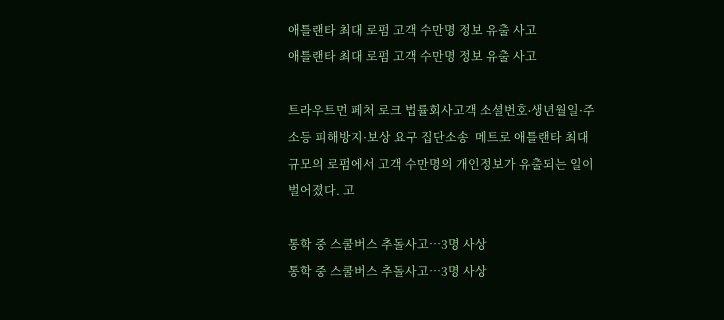애틀랜타 최대 로펌 고객 수만명 정보 유출 사고
애틀랜타 최대 로펌 고객 수만명 정보 유출 사고

트라우트먼 페처 로크 법률회사고객 소셜번호∙생년월일·주소등 피해방지·보상 요구 집단소송  메트로 애틀랜타 최대 규모의 로펌에서 고객 수만명의 개인정보가 유출되는 일이 벌어졌다. 고

통학 중 스쿨버스 추돌사고…3명 사상
통학 중 스쿨버스 추돌사고…3명 사상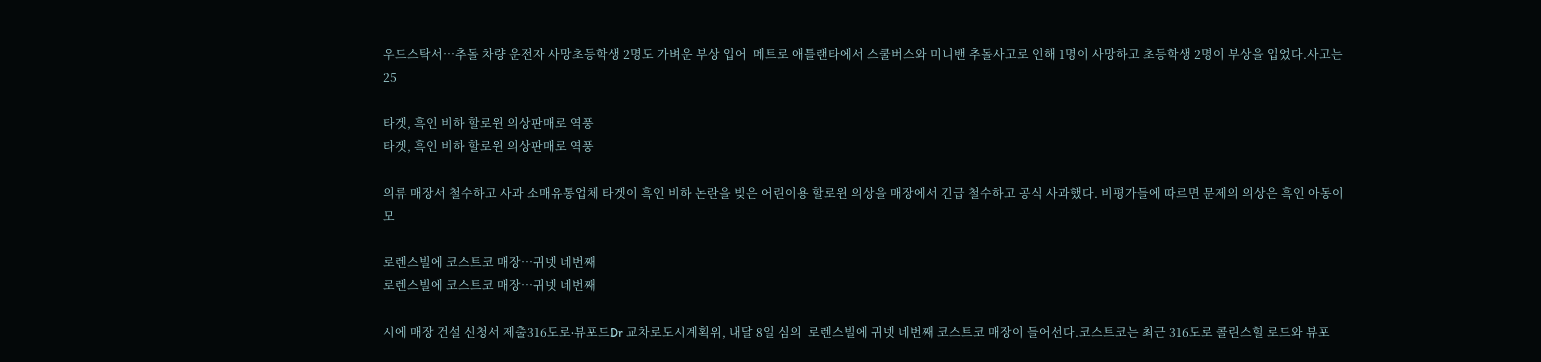우드스탁서…추돌 차량 운전자 사망초등학생 2명도 가벼운 부상 입어  메트로 애틀랜타에서 스쿨버스와 미니밴 추돌사고로 인해 1명이 사망하고 초등학생 2명이 부상을 입었다.사고는 25

타겟, 흑인 비하 할로윈 의상판매로 역풍
타겟, 흑인 비하 할로윈 의상판매로 역풍

의류 매장서 철수하고 사과 소매유통업체 타겟이 흑인 비하 논란을 빚은 어린이용 할로윈 의상을 매장에서 긴급 철수하고 공식 사과했다. 비평가들에 따르면 문제의 의상은 흑인 아동이 모

로렌스빌에 코스트코 매장…귀넷 네번째
로렌스빌에 코스트코 매장…귀넷 네번째

시에 매장 건설 신청서 제출316도로∙뷰포드Dr 교차로도시계획위, 내달 8일 심의  로렌스빌에 귀넷 네번째 코스트코 매장이 들어선다.코스트코는 최근 316도로 콜린스힐 로드와 뷰포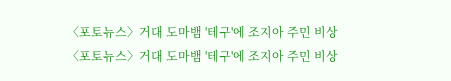〈포토뉴스〉거대 도마뱀 '테구'에 조지아 주민 비상
〈포토뉴스〉거대 도마뱀 '테구'에 조지아 주민 비상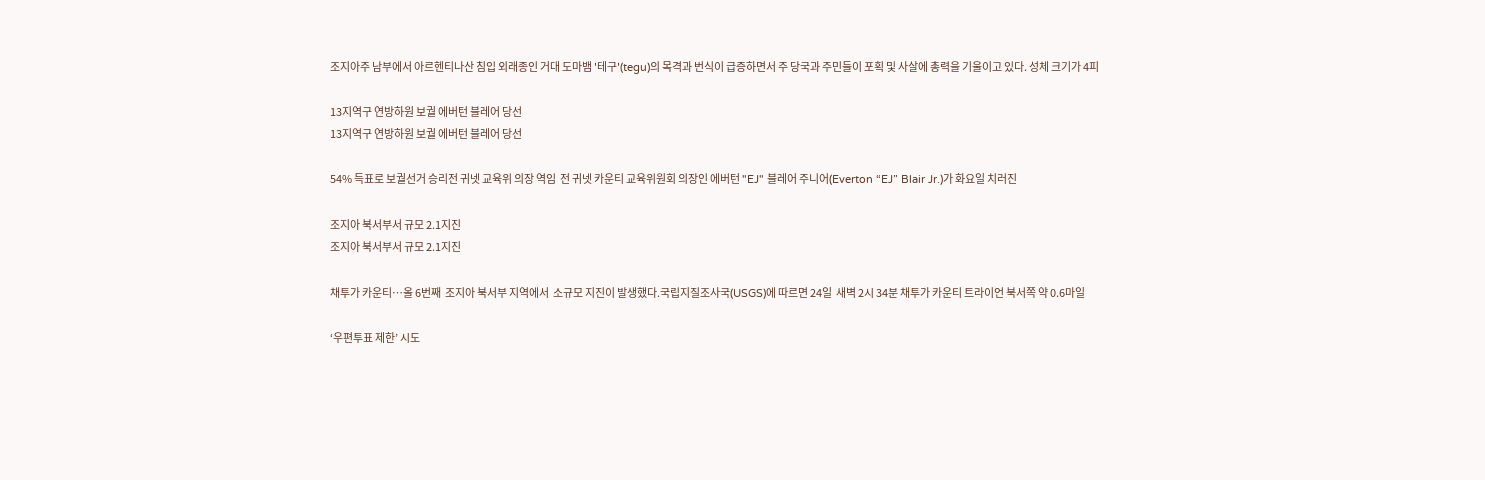조지아주 남부에서 아르헨티나산 침입 외래종인 거대 도마뱀 '테구'(tegu)의 목격과 번식이 급증하면서 주 당국과 주민들이 포획 및 사살에 총력을 기울이고 있다. 성체 크기가 4피

13지역구 연방하원 보궐 에버턴 블레어 당선
13지역구 연방하원 보궐 에버턴 블레어 당선

54% 득표로 보궐선거 승리전 귀넷 교육위 의장 역임  전 귀넷 카운티 교육위원회 의장인 에버턴 "EJ" 블레어 주니어(Everton “EJ” Blair Jr.)가 화요일 치러진

조지아 북서부서 규모 2.1지진
조지아 북서부서 규모 2.1지진

채투가 카운티…올 6번째  조지아 북서부 지역에서  소규모 지진이 발생했다.국립지질조사국(USGS)에 따르면 24일  새벽 2시 34분 채투가 카운티 트라이언 북서쪽 약 0.6마일

‘우편투표 제한’ 시도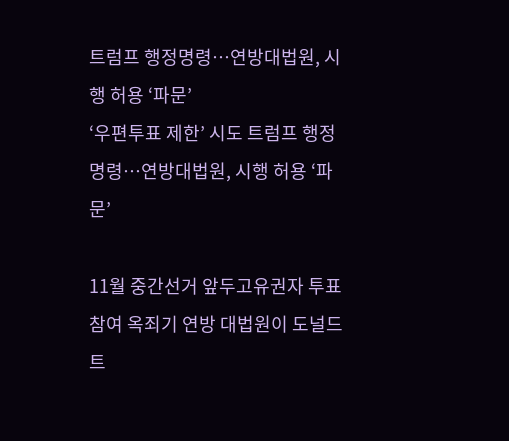트럼프 행정명령…연방대법원, 시행 허용 ‘파문’
‘우편투표 제한’ 시도 트럼프 행정명령…연방대법원, 시행 허용 ‘파문’

11월 중간선거 앞두고유권자 투표참여 옥죄기 연방 대법원이 도널드 트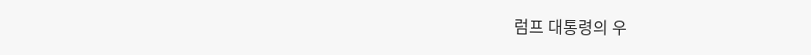럼프 대통령의 우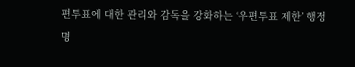편투표에 대한 관리와 감독을 강화하는 ‘우편투표 제한’ 행정명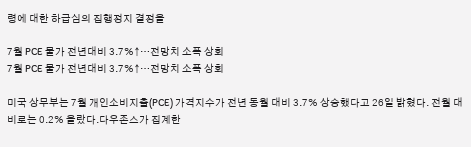령에 대한 하급심의 집행정지 결정을

7월 PCE 물가 전년대비 3.7%↑…전망치 소폭 상회
7월 PCE 물가 전년대비 3.7%↑…전망치 소폭 상회

미국 상무부는 7월 개인소비지출(PCE) 가격지수가 전년 동월 대비 3.7% 상승했다고 26일 밝혔다. 전월 대비로는 0.2% 올랐다.다우존스가 집계한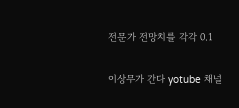전문가 전망치를 각각 0.1

이상무가 간다 yotube 채널